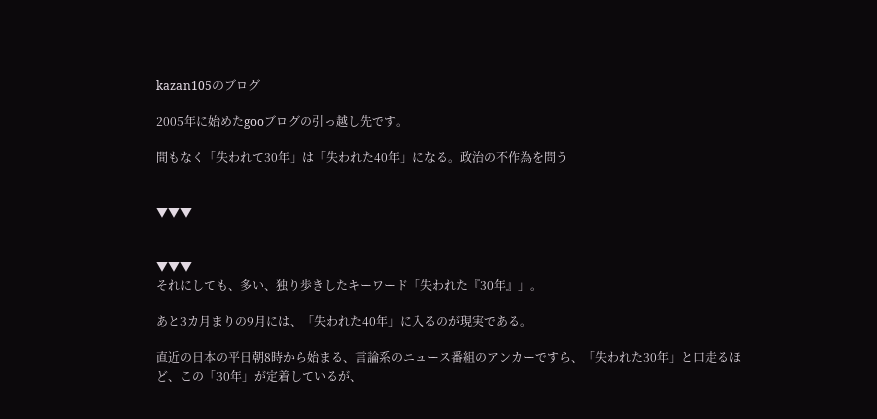kazan105のブログ

2005年に始めたgooブログの引っ越し先です。

間もなく「失われて30年」は「失われた40年」になる。政治の不作為を問う


▼▼▼


▼▼▼
それにしても、多い、独り歩きしたキーワード「失われた『30年』」。

あと3カ月まりの9月には、「失われた40年」に入るのが現実である。

直近の日本の平日朝8時から始まる、言論系のニュース番組のアンカーですら、「失われた30年」と口走るほど、この「30年」が定着しているが、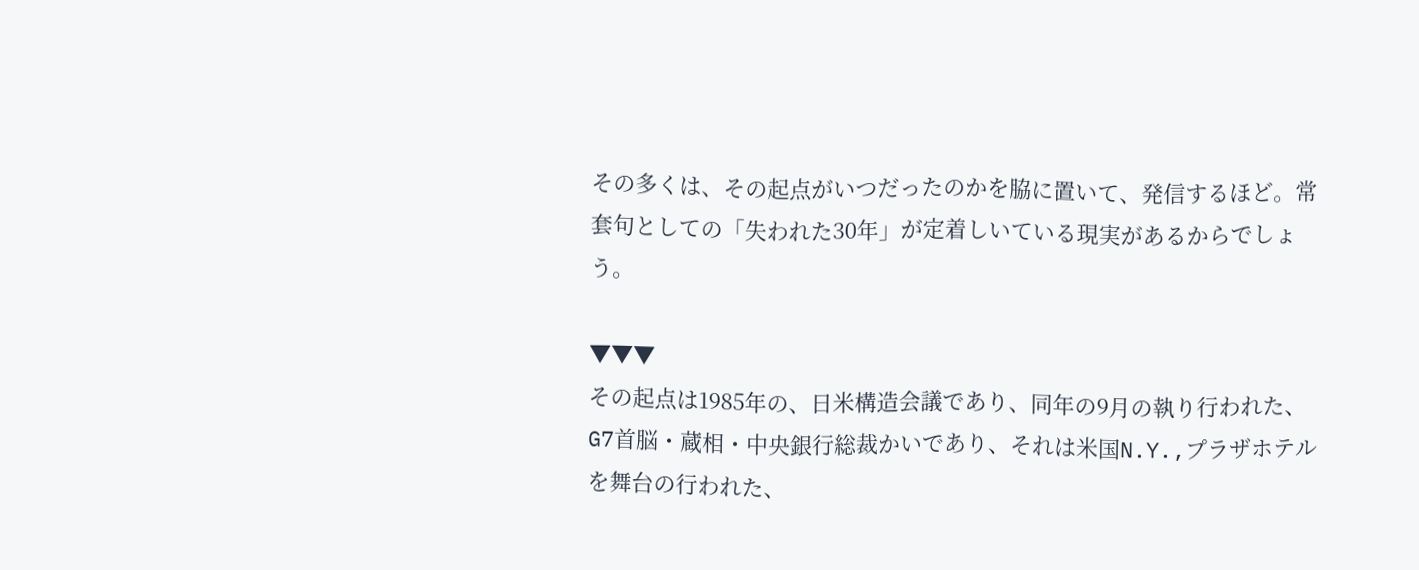その多くは、その起点がいつだったのかを脇に置いて、発信するほど。常套句としての「失われた30年」が定着しいている現実があるからでしょう。

▼▼▼
その起点は1985年の、日米構造会議であり、同年の9月の執り行われた、G7首脳・蔵相・中央銀行総裁かいであり、それは米国N.Y.,プラザホテルを舞台の行われた、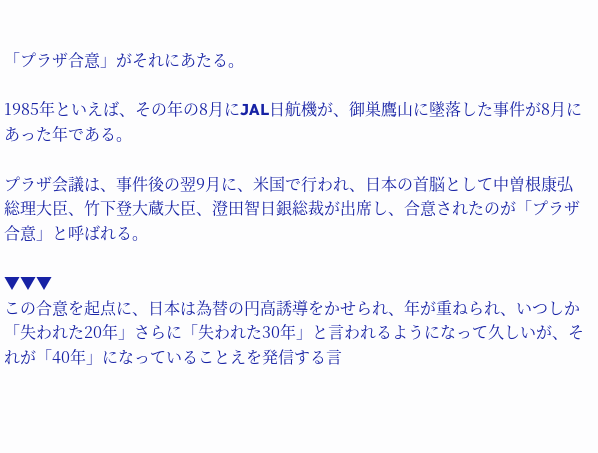「プラザ合意」がそれにあたる。

1985年といえば、その年の8月にJAL日航機が、御巣鷹山に墜落した事件が8月にあった年である。

プラザ会議は、事件後の翌9月に、米国で行われ、日本の首脳として中曽根康弘総理大臣、竹下登大蔵大臣、澄田智日銀総裁が出席し、合意されたのが「プラザ合意」と呼ばれる。

▼▼▼
この合意を起点に、日本は為替の円高誘導をかせられ、年が重ねられ、いつしか「失われた20年」さらに「失われた30年」と言われるようになって久しいが、それが「40年」になっていることえを発信する言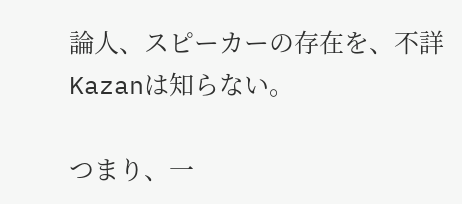論人、スピーカーの存在を、不詳Kazanは知らない。

つまり、一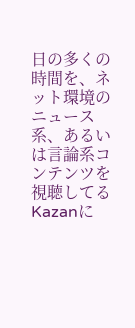日の多くの時間を、ネット環境のニュース系、あるいは言論系コンテンツを視聴してるKazanに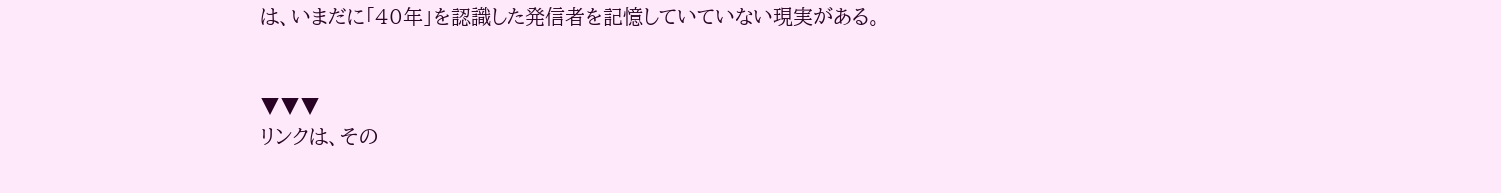は、いまだに「40年」を認識した発信者を記憶していていない現実がある。


▼▼▼
リンクは、その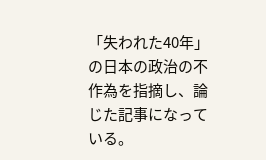「失われた40年」の日本の政治の不作為を指摘し、論じた記事になっている。